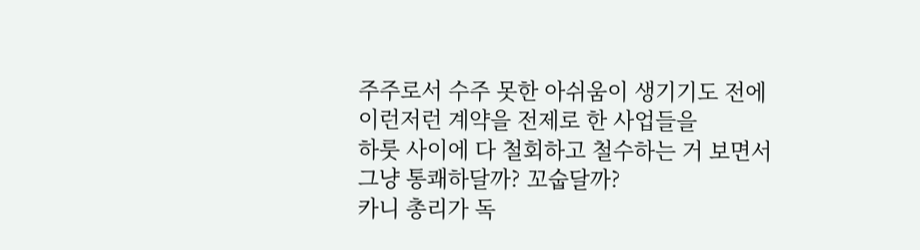주주로서 수주 못한 아쉬움이 생기기도 전에
이런저런 계약을 전제로 한 사업들을
하룻 사이에 다 철회하고 철수하는 거 보면서
그냥 통쾌하달까? 꼬숩달까?
카니 총리가 독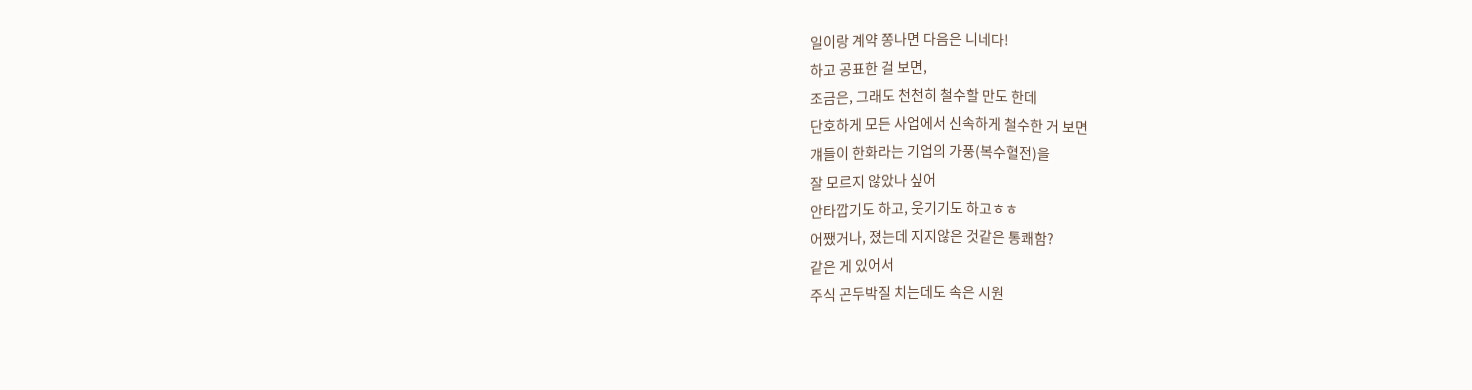일이랑 계약 쫑나면 다음은 니네다!
하고 공표한 걸 보면,
조금은, 그래도 천천히 철수할 만도 한데
단호하게 모든 사업에서 신속하게 철수한 거 보면
걔들이 한화라는 기업의 가풍(복수혈전)을
잘 모르지 않았나 싶어
안타깝기도 하고, 웃기기도 하고ㅎㅎ
어쨌거나, 졌는데 지지않은 것같은 통쾌함?
같은 게 있어서
주식 곤두박질 치는데도 속은 시원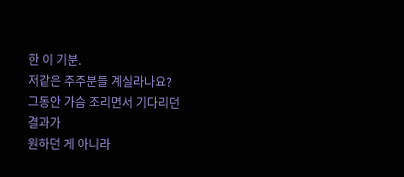한 이 기분.
저같은 주주분들 계실라나요?
그동안 가슴 조리면서 기다리던 결과가
원하던 게 아니라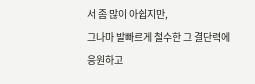서 좀 많이 아쉽지만,
그나마 발빠르게 철수한 그 결단력에
응원하고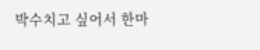박수치고 싶어서 한마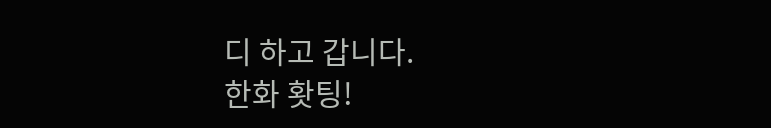디 하고 갑니다.
한화 홧팅!